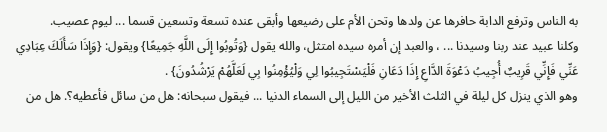به الناس وترفع الدابة حافرها عن ولدها وتحن الأم على رضيعها وأبقى عنده تسعة وتسعين قسما ... ليوم عصيب.
وكلنا عبيد عند ربنا وسيدنا ... ، والعبد إن أمره سيده امتثل، والله يقول {وَتُوبُوا إِلَى اللَّهِ جَمِيعًا} ويقول: {وَإِذَا سَأَلَكَ عِبَادِي عَنِّي فَإِنِّي قَرِيبٌ أُجِيبُ دَعْوَةَ الدَّاعِ إِذَا دَعَانِ فَلْيَسْتَجِيبُوا لِي وَلْيُؤْمِنُوا بِي لَعَلَّهُمْ يَرْشُدُونَ} .
وهو الذي ينزل كل ليلة في الثلث الأخير من الليل إلى السماء الدنيا ... فيقول سبحانه: هل من سائل فأعطيه؟. هل من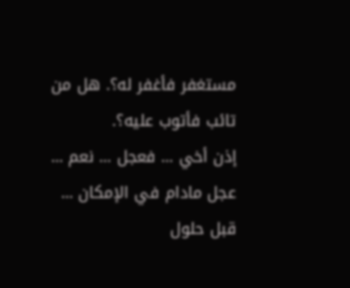مستغفر فأغفر له؟. هل من تائب فأتوب عليه؟.
إذن أخي ... فعجل ... نعم ... عجل مادام في الإمكان ... قبل حلول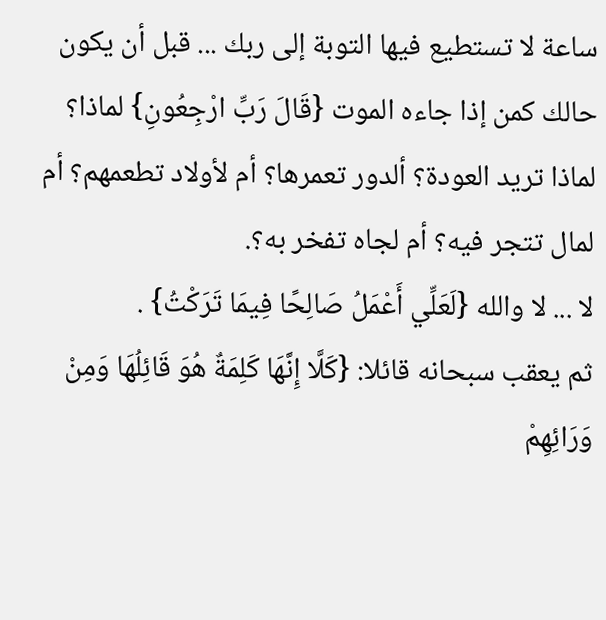ساعة لا تستطيع فيها التوبة إلى ربك ... قبل أن يكون حالك كمن إذا جاءه الموت {قَالَ رَبِّ ارْجِعُونِ} لماذا؟ لماذا تريد العودة؟ ألدور تعمرها؟ أم لأولاد تطعمهم؟ أم لمال تتجر فيه؟ أم لجاه تفخر به؟.
لا ... لا والله {لَعَلِّي أَعْمَلُ صَالِحًا فِيمَا تَرَكْتُ} .
ثم يعقب سبحانه قائلا: {كَلَّا إِنَّهَا كَلِمَةٌ هُوَ قَائِلُهَا وَمِنْ وَرَائِهِمْ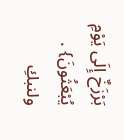بَرْزَخٌ إِلَى يَوْمِ يُبْعَثُونَ} .
ولنبكِ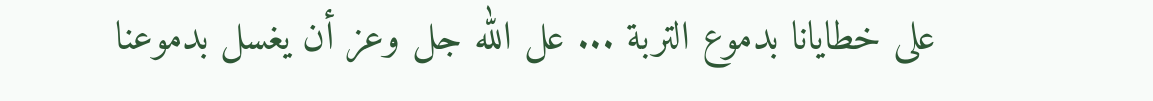على خطايانا بدموع التربة ... عل الله جل وعز أن يغسل بدموعنا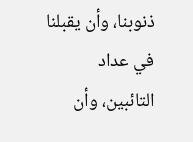ذنوبنا، وأن يقبلنا في عداد التائبين، وأن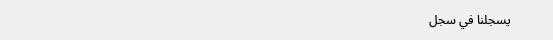يسجلنا في سجل